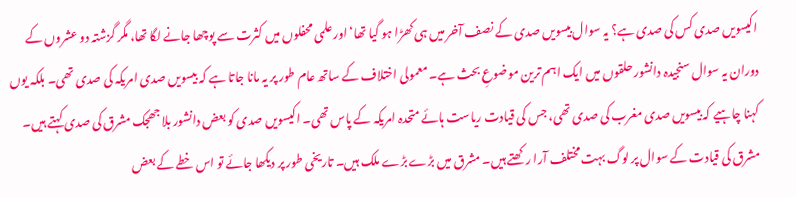اکیسویں صدی کس کی صدی ہے؟ یہ سوال بیسویں صدی کے نصف آخر میں ہی کھڑا ہو گیا تھا‘ اور علمی محفلوں میں کثرت سے پوچھا جانے لگا تھا، مگر گزشتہ دو عشروں کے دوران یہ سوال سنجیدہ دانشور حلقوں میں ایک اہم ترین موضوعِ بحث ہے۔ معمولی اختلاف کے ساتھ عام طور پر یہ مانا جاتا ہے کہ بیسویں صدی امریکہ کی صدی تھی۔ بلکہ یوں کہنا چاہیے کہ بیسویں صدی مغرب کی صدی تھی، جس کی قیادت ریاست ہائے متحدہ امریکہ کے پاس تھی۔ اکیسویں صدی کو بعض دانشور بلا جھجک مشرق کی صدی کہتے ہیں۔ مشرق کی قیادت کے سوال پر لوگ بہت مختلف آرا رکھتے ہیں۔ مشرق میں بڑے بڑے ملک ہیں۔ تاریخی طور پر دیکھا جائے تو اس خطے کے بعض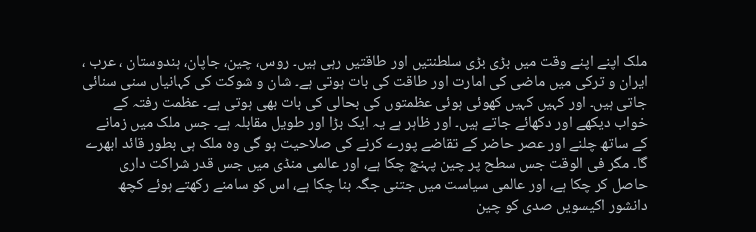ملک اپنے اپنے وقت میں بڑی بڑی سلطنتیں اور طاقتیں رہی ہیں۔ روس، چین، جاپان، ہندوستان ، عرب ، ایران و ترکی میں ماضی کی امارت اور طاقت کی بات ہوتی ہے۔ شان و شوکت کی کہانیاں سنی سنائی جاتی ہیں۔ اور کہیں کہیں کھوئی ہوئی عظمتوں کی بحالی کی بات بھی ہوتی ہے۔ عظمت رفتہ کے خواب دیکھے اور دکھائے جاتے ہیں۔ اور ظاہر ہے یہ ایک بڑا اور طویل مقابلہ ہے۔ جس ملک میں زمانے کے ساتھ چلنے اور عصر حاضر کے تقاضے پورے کرنے کی صلاحیت ہو گی وہ ملک ہی بطور قائد ابھرے گا۔ مگر فی الوقت جس سطح پر چین پہنچ چکا ہے، اور عالمی منڈی میں جس قدر شراکت داری حاصل کر چکا ہے، اور عالمی سیاست میں جتنی جگہ بنا چکا ہے، اس کو سامنے رکھتے ہوئے کچھ دانشور اکیسویں صدی کو چین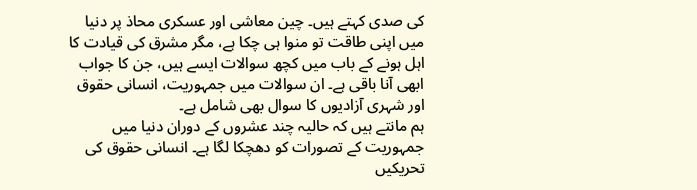کی صدی کہتے ہیں۔ چین معاشی اور عسکری محاذ پر دنیا میں اپنی طاقت تو منوا ہی چکا ہے، مگر مشرق کی قیادت کا اہل ہونے کے باب میں کچھ سوالات ایسے ہیں، جن کا جواب ابھی آنا باقی ہے۔ ان سوالات میں جمہوریت، انسانی حقوق اور شہری آزادیوں کا سوال بھی شامل ہے۔
ہم مانتے ہیں کہ حالیہ چند عشروں کے دوران دنیا میں جمہوریت کے تصورات کو دھچکا لگا ہے۔ انسانی حقوق کی تحریکیں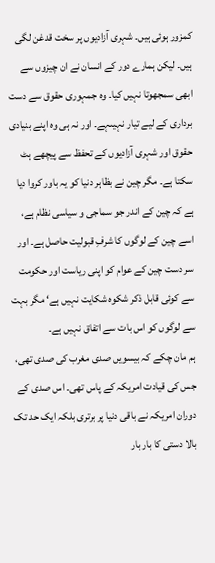کمزور ہوئی ہیں۔ شہری آزادیوں پر سخت قدغن لگی ہیں۔ لیکن ہمارے دور کے انسان نے ان چیزوں سے ابھی سمجھوتا نہیں کیا۔ وہ جمہوری حقوق سے دست برداری کے لیے تیار نہیںہے۔ اور نہ ہی وہ اپنے بنیادی حقوق اور شہری آزادیوں کے تحفظ سے پیچھے ہٹ سکتا ہے۔ مگر چین نے بظاہر دنیا کو یہ باور کروا دیا ہے کہ چین کے اندر جو سماجی و سیاسی نظام ہے، اسے چین کے لوگوں کا شرفِ قبولیت حاصل ہے۔ اور سر دست چین کے عوام کو اپنی ریاست اور حکومت سے کوئی قابل ذکر شکوہ شکایت نہیں ہے‘ مگر بہت سے لوگوں کو اس بات سے اتفاق نہیں ہے۔
ہم مان چکے کہ بیسویں صدی مغرب کی صدی تھی، جس کی قیادت امریکہ کے پاس تھی۔ اس صدی کے دوران امریکہ نے باقی دنیا پر برتری بلکہ ایک حد تک بالا دستی کا بار بار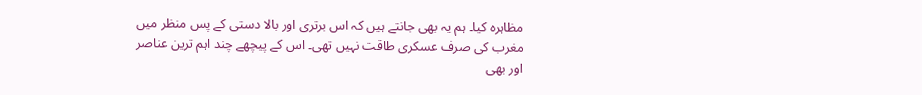مظاہرہ کیا۔ ہم یہ بھی جانتے ہیں کہ اس برتری اور بالا دستی کے پس منظر میں مغرب کی صرف عسکری طاقت نہیں تھی۔ اس کے پیچھے چند اہم ترین عناصر اور بھی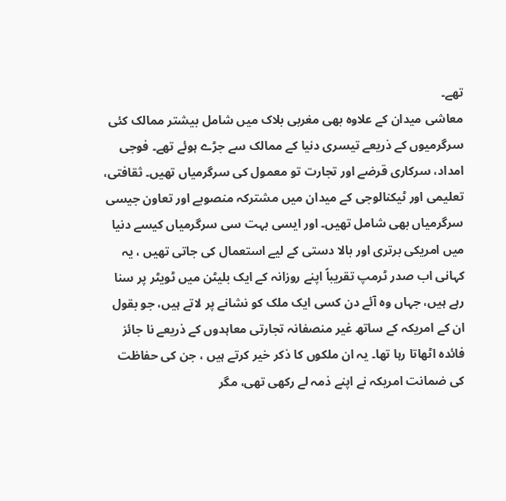تھے۔
معاشی میدان کے علاوہ بھی مغربی بلاک میں شامل بیشتر ممالک کئی سرگرمیوں کے ذریعے تیسری دنیا کے ممالک سے جڑے ہوئے تھے۔ فوجی امداد، سرکاری قرضے اور تجارت تو معمول کی سرگرمیاں تھیں۔ ثقافتی، تعلیمی اور ٹیکنالوجی کے میدان میں مشترکہ منصوبے اور تعاون جیسی سرگرمیاں بھی شامل تھیں۔ اور ایسی بہت سی سرگرمیاں کیسے دنیا میں امریکی برتری اور بالا دستی کے لیے استعمال کی جاتی تھیں ، یہ کہانی اب صدر ٹرمپ تقریباً اپنے روزانہ کے ایک بلیٹن میں ٹویٹر پر سنا رہے ہیں، جہاں وہ آئے دن کسی ایک ملک کو نشانے پر لاتے ہیں، جو بقول ان کے امریکہ کے ساتھ غیر منصفانہ تجارتی معاہدوں کے ذریعے نا جائز فائدہ اٹھاتا رہا تھا۔ یہ ان ملکوں کا ذکر خیر کرتے ہیں ، جن کی حفاظت کی ضمانت امریکہ نے اپنے ذمہ لے رکھی تھی، مگر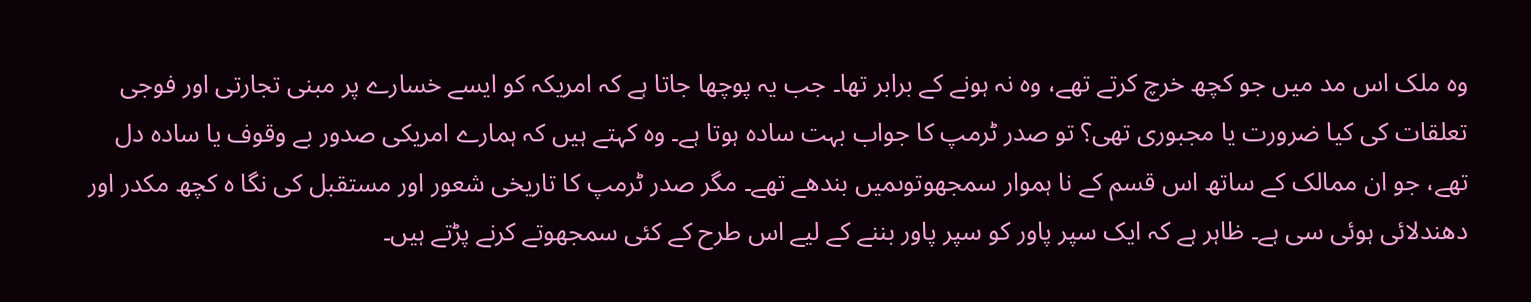وہ ملک اس مد میں جو کچھ خرچ کرتے تھے، وہ نہ ہونے کے برابر تھا۔ جب یہ پوچھا جاتا ہے کہ امریکہ کو ایسے خسارے پر مبنی تجارتی اور فوجی تعلقات کی کیا ضرورت یا مجبوری تھی؟ تو صدر ٹرمپ کا جواب بہت سادہ ہوتا ہے۔ وہ کہتے ہیں کہ ہمارے امریکی صدور بے وقوف یا سادہ دل تھے، جو ان ممالک کے ساتھ اس قسم کے نا ہموار سمجھوتوںمیں بندھے تھے۔ مگر صدر ٹرمپ کا تاریخی شعور اور مستقبل کی نگا ہ کچھ مکدر اور دھندلائی ہوئی سی ہے۔ ظاہر ہے کہ ایک سپر پاور کو سپر پاور بننے کے لیے اس طرح کے کئی سمجھوتے کرنے پڑتے ہیں۔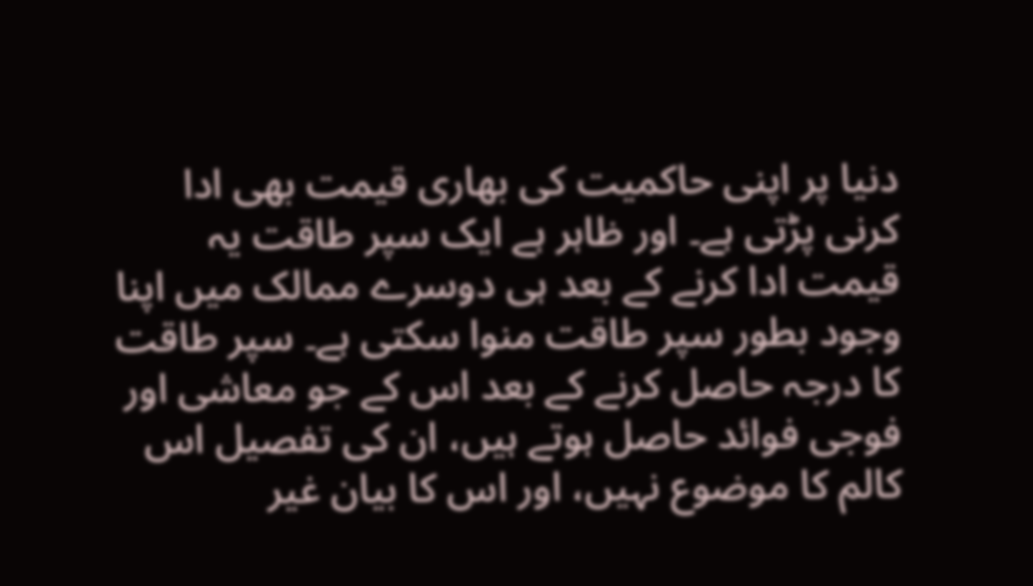دنیا پر اپنی حاکمیت کی بھاری قیمت بھی ادا کرنی پڑتی ہے۔ اور ظاہر ہے ایک سپر طاقت یہ قیمت ادا کرنے کے بعد ہی دوسرے ممالک میں اپنا وجود بطور سپر طاقت منوا سکتی ہے۔ سپر طاقت کا درجہ حاصل کرنے کے بعد اس کے جو معاشی اور فوجی فوائد حاصل ہوتے ہیں، ان کی تفصیل اس کالم کا موضوع نہیں، اور اس کا بیان غیر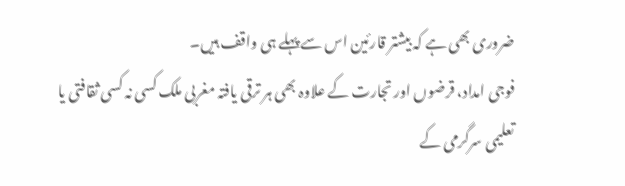ضروری بھی ہے کہ بیشتر قارئین اس سے پہلے ہی واقف ہیں۔
فوجی امداد، قرضوں اور تجارت کے علاوہ بھی ہر ترقی یافتہ مغربی ملک کسی نہ کسی ثقافتی یا تعلیمی سرگرمی کے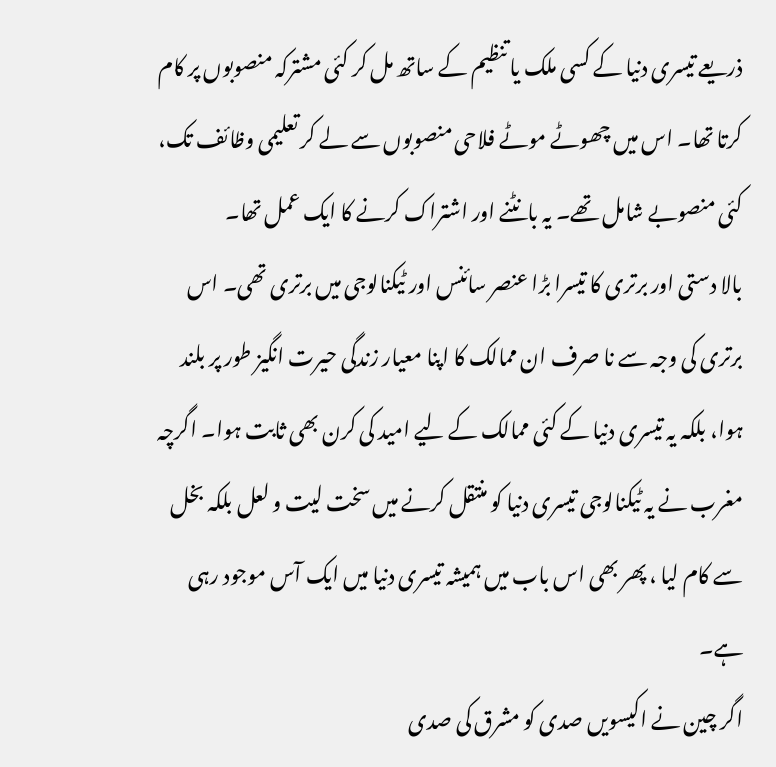ذریعے تیسری دنیا کے کسی ملک یا تنظیم کے ساتھ مل کر کئی مشترکہ منصوبوں پر کام کرتا تھا۔ اس میں چھوٹے موٹے فلاحی منصوبوں سے لے کر تعلیمی وظائف تک، کئی منصوبے شامل تھے۔ یہ بانٹنے اور اشتراک کرنے کا ایک عمل تھا۔
بالا دستی اور برتری کا تیسرا بڑا عنصر سائنس اور ٹیکنالوجی میں برتری تھی۔ اس برتری کی وجہ سے نا صرف ان ممالک کا اپنا معیار زندگی حیرت انگیز طور پر بلند ہوا، بلکہ یہ تیسری دنیا کے کئی ممالک کے لیے امید کی کرن بھی ثابت ہوا۔ اگرچہ مغرب نے یہ ٹیکنالوجی تیسری دنیا کو منتقل کرنے میں سخت لیت و لعل بلکہ بخل سے کام لیا ، پھر بھی اس باب میں ہمیشہ تیسری دنیا میں ایک آس موجود رہی ہے۔
اگر چین نے اکیسویں صدی کو مشرق کی صدی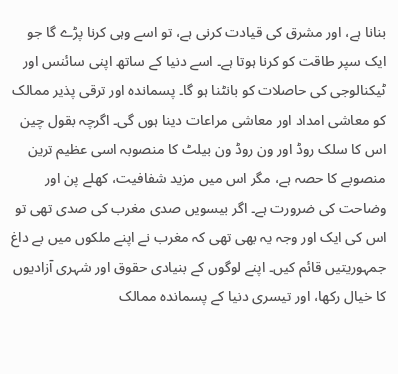بنانا ہے، اور مشرق کی قیادت کرنی ہے، تو اسے وہی کرنا پڑے گا جو ایک سپر طاقت کو کرنا ہوتا ہے۔ اسے دنیا کے ساتھ اپنی سائنس اور ٹیکنالوجی کی حاصلات کو بانٹنا ہو گا۔ پسماندہ اور ترقی پذیر ممالک کو معاشی امداد اور معاشی مراعات دینا ہوں گی۔ اگرچہ بقول چین اس کا سلک روڈ اور ون روڈ ون بیلٹ کا منصوبہ اسی عظیم ترین منصوبے کا حصہ ہے، مگر اس میں مزید شفافیت، کھلے پن اور وضاحت کی ضرورت ہے۔ اگر بیسویں صدی مغرب کی صدی تھی تو اس کی ایک اور وجہ یہ بھی تھی کہ مغرب نے اپنے ملکوں میں بے داغ جمہوریتیں قائم کیں۔ اپنے لوگوں کے بنیادی حقوق اور شہری آزادیوں کا خیال رکھا، اور تیسری دنیا کے پسماندہ ممالک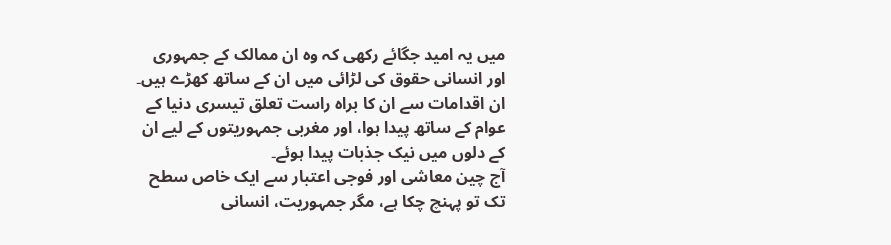میں یہ امید جگائے رکھی کہ وہ ان ممالک کے جمہوری اور انسانی حقوق کی لڑائی میں ان کے ساتھ کھڑے ہیں۔ ان اقدامات سے ان کا براہ راست تعلق تیسری دنیا کے عوام کے ساتھ پیدا ہوا، اور مغربی جمہوریتوں کے لیے ان کے دلوں میں نیک جذبات پیدا ہوئے۔
آج چین معاشی اور فوجی اعتبار سے ایک خاص سطح تک تو پہنچ چکا ہے، مگر جمہوریت، انسانی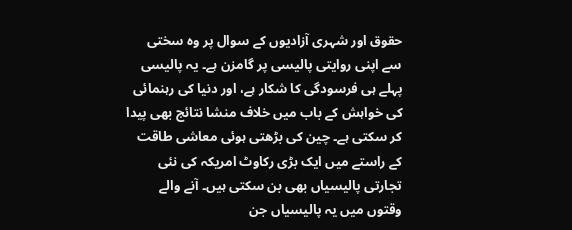حقوق اور شہری آزادیوں کے سوال پر وہ سختی سے اپنی روایتی پالیسی پر گامزن ہے۔ یہ پالیسی پہلے ہی فرسودگی کا شکار ہے، اور دنیا کی رہنمائی کی خواہش کے باب میں خلاف منشا نتائج بھی پیدا کر سکتی ہے۔ چین کی بڑھتی ہوئی معاشی طاقت کے راستے میں ایک بڑی رکاوٹ امریکہ کی نئی تجارتی پالیسیاں بھی بن سکتی ہیں۔ آنے والے وقتوں میں یہ پالیسیاں جن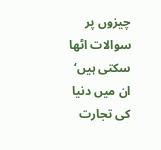چیزوں پر سوالات اٹھا سکتی ہیں‘ ان میں دنیا کی تجارت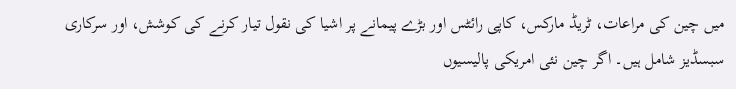میں چین کی مراعات، ٹریڈ مارکس، کاپی رائٹس اور بڑے پیمانے پر اشیا کی نقول تیار کرنے کی کوشش، اور سرکاری سبسڈیز شامل ہیں۔ اگر چین نئی امریکی پالیسیوں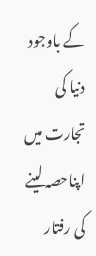کے باوجود دنیا کی تجارت میں اپناحصہ لینے کی رفتار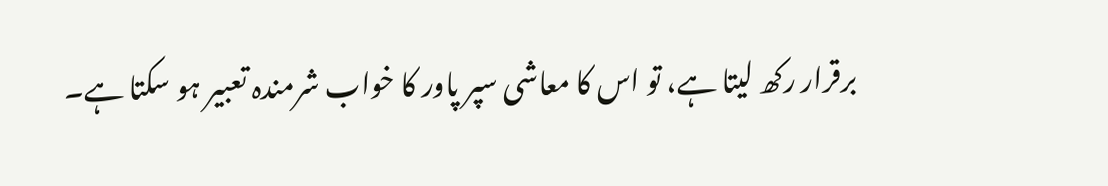برقرار رکھ لیتا ہے، تو اس کا معاشی سپر پاور کا خواب شرمندہ تعبیر ہو سکتا ہے۔